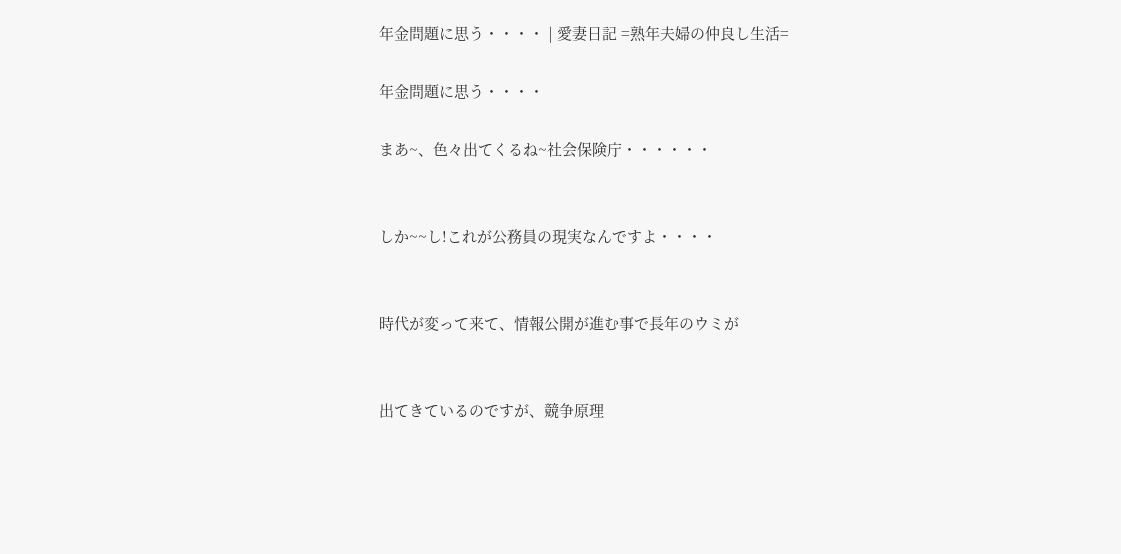年金問題に思う・・・・ | 愛妻日記 =熟年夫婦の仲良し生活=

年金問題に思う・・・・

まあ~、色々出てくるね~社会保険庁・・・・・・


しか~~し!これが公務員の現実なんですよ・・・・


時代が変って来て、情報公開が進む事で長年のウミが


出てきているのですが、競争原理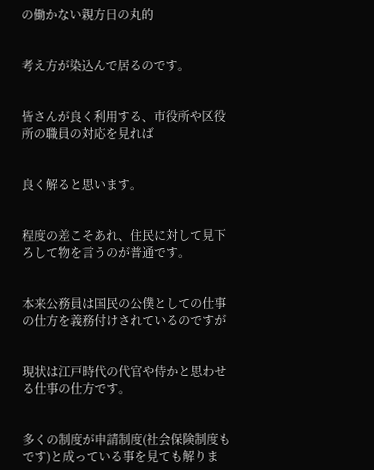の働かない親方日の丸的


考え方が染込んで居るのです。


皆さんが良く利用する、市役所や区役所の職員の対応を見れば


良く解ると思います。


程度の差こそあれ、住民に対して見下ろして物を言うのが普通です。


本来公務員は国民の公僕としての仕事の仕方を義務付けされているのですが


現状は江戸時代の代官や侍かと思わせる仕事の仕方です。


多くの制度が申請制度(社会保険制度もです)と成っている事を見ても解りま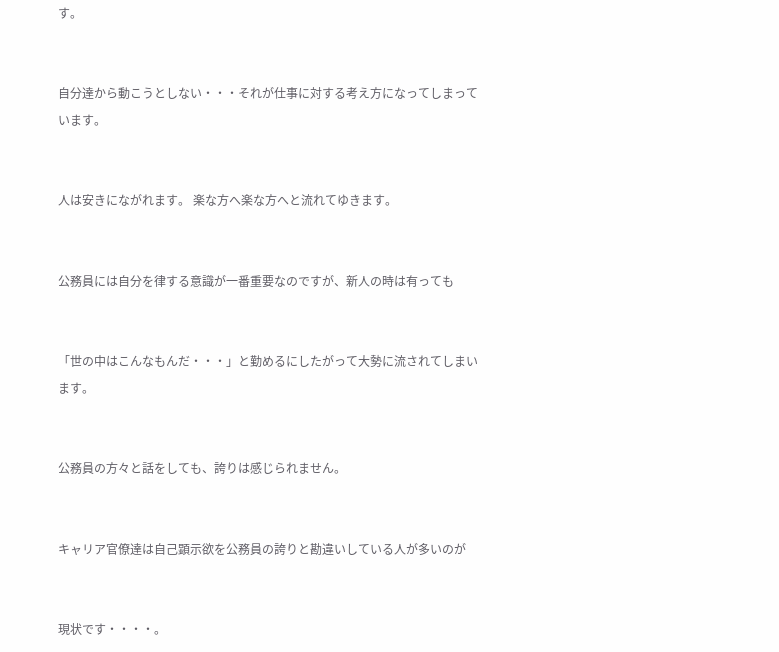す。


自分達から動こうとしない・・・それが仕事に対する考え方になってしまっています。


人は安きにながれます。 楽な方へ楽な方へと流れてゆきます。


公務員には自分を律する意識が一番重要なのですが、新人の時は有っても


「世の中はこんなもんだ・・・」と勤めるにしたがって大勢に流されてしまいます。


公務員の方々と話をしても、誇りは感じられません。


キャリア官僚達は自己顕示欲を公務員の誇りと勘違いしている人が多いのが


現状です・・・・。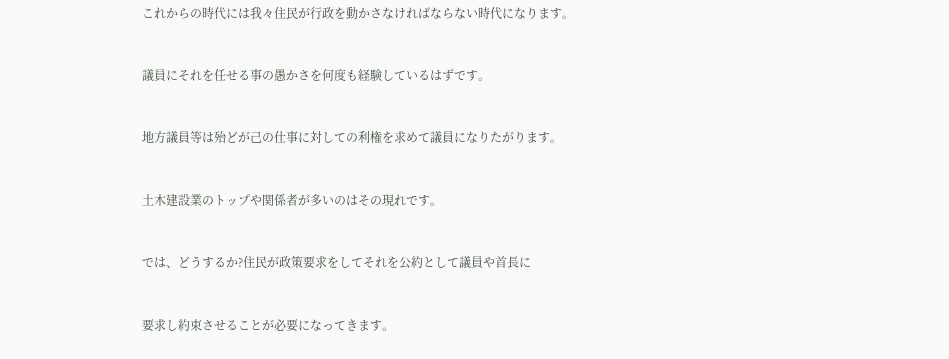これからの時代には我々住民が行政を動かさなければならない時代になります。


議員にそれを任せる事の愚かさを何度も経験しているはずです。


地方議員等は殆どが己の仕事に対しての利権を求めて議員になりたがります。


土木建設業のトップや関係者が多いのはその現れです。


では、どうするか?住民が政策要求をしてそれを公約として議員や首長に


要求し約束させることが必要になってきます。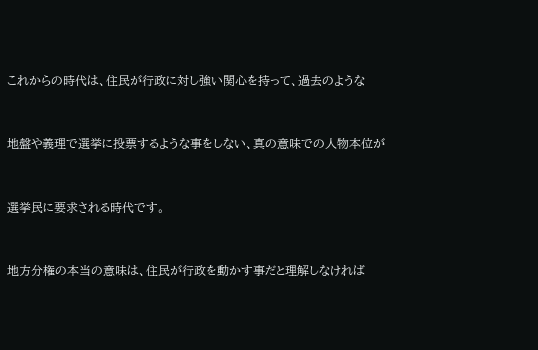これからの時代は、住民が行政に対し強い関心を持って、過去のような


地盤や義理で選挙に投票するような事をしない、真の意味での人物本位が


選挙民に要求される時代です。


地方分権の本当の意味は、住民が行政を動かす事だと理解しなければ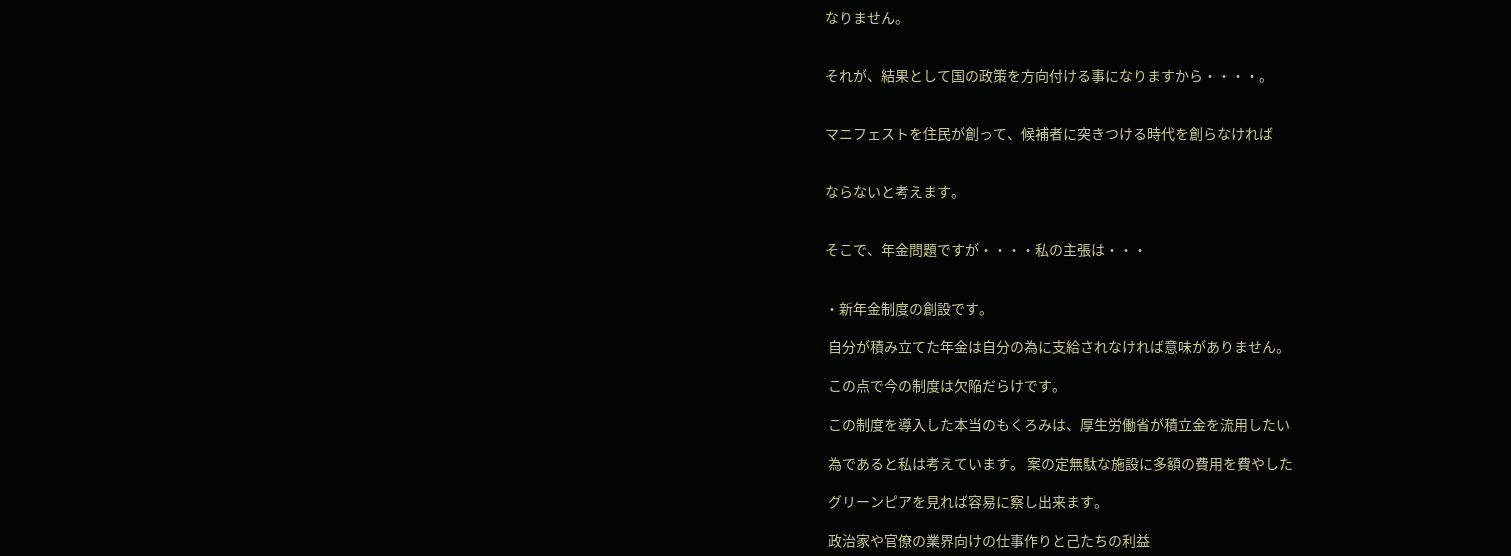なりません。


それが、結果として国の政策を方向付ける事になりますから・・・・。


マニフェストを住民が創って、候補者に突きつける時代を創らなければ


ならないと考えます。


そこで、年金問題ですが・・・・私の主張は・・・


・新年金制度の創設です。

 自分が積み立てた年金は自分の為に支給されなければ意味がありません。

 この点で今の制度は欠陥だらけです。

 この制度を導入した本当のもくろみは、厚生労働省が積立金を流用したい

 為であると私は考えています。 案の定無駄な施設に多額の費用を費やした

 グリーンピアを見れば容易に察し出来ます。

 政治家や官僚の業界向けの仕事作りと己たちの利益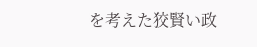を考えた狡賢い政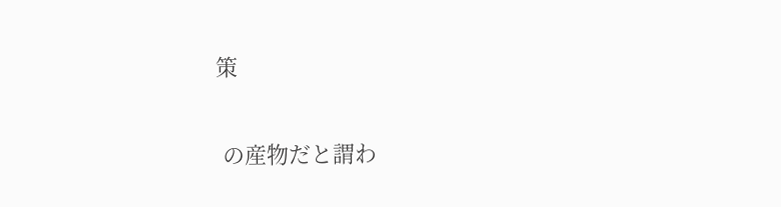策

 の産物だと謂わ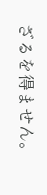ざるを得ません。